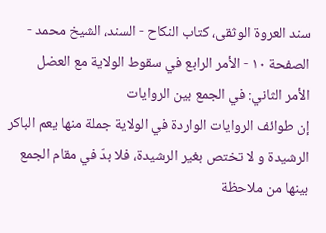سند العروة الوثقى، كتاب النكاح - السند، الشيخ محمد - الصفحة ١٠ - الأمر الرابع في سقوط الولاية مع العضل
الأمر الثاني: في الجمع بين الروايات
إن طوائف الروايات الواردة في الولاية جملة منها يعم الباكر الرشيدة و لا تختص بغير الرشيدة، فلا بدّ في مقام الجمع بينها من ملاحظة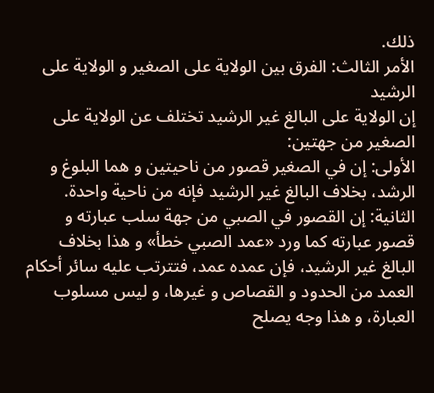ذلك.
الأمر الثالث: الفرق بين الولاية على الصغير و الولاية على الرشيد
إن الولاية على البالغ غير الرشيد تختلف عن الولاية على الصغير من جهتين:
الأولى: إن في الصغير قصور من ناحيتين و هما البلوغ و الرشد، بخلاف البالغ غير الرشيد فإنه من ناحية واحدة.
الثانية: إن القصور في الصبي من جهة سلب عبارته و قصور عبارته كما ورد «عمد الصبي خطأ» و هذا بخلاف البالغ غير الرشيد، فإن عمده عمد، فتترتب عليه سائر أحكام العمد من الحدود و القصاص و غيرها، و ليس مسلوب العبارة، و هذا وجه يصلح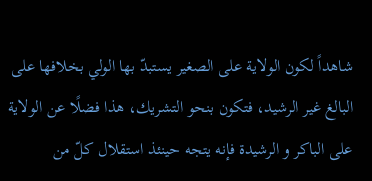شاهداً لكون الولاية على الصغير يستبدّ بها الولي بخلافها على البالغ غير الرشيد، فتكون بنحو التشريك، هذا فضلًا عن الولاية على الباكر و الرشيدة فإنه يتجه حينئذ استقلال كلّ من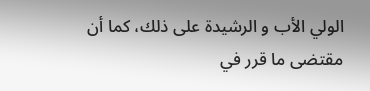الولي الأب و الرشيدة على ذلك، كما أن مقتضى ما قرر في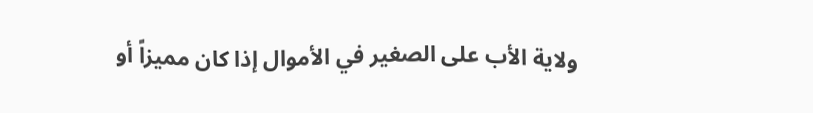ولاية الأب على الصغير في الأموال إذا كان مميزاً أو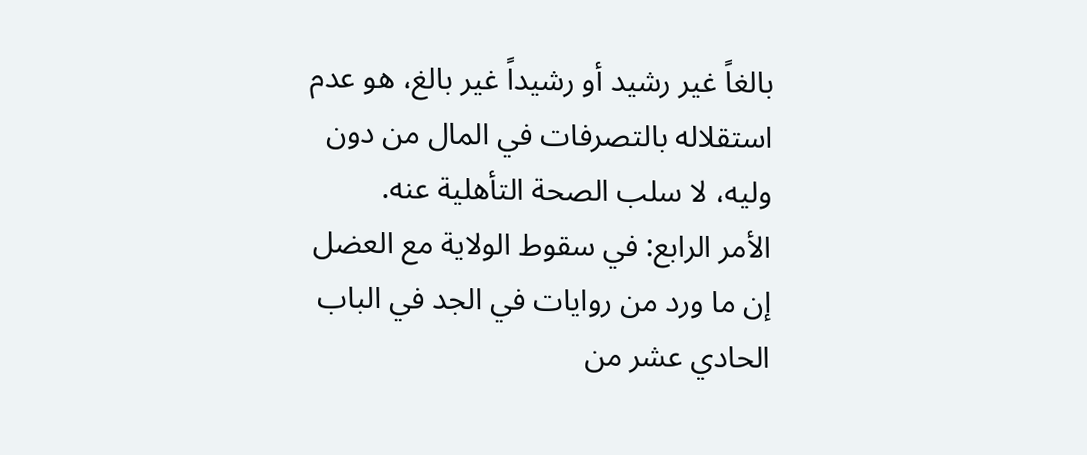بالغاً غير رشيد أو رشيداً غير بالغ، هو عدم استقلاله بالتصرفات في المال من دون وليه، لا سلب الصحة التأهلية عنه.
الأمر الرابع: في سقوط الولاية مع العضل
إن ما ورد من روايات في الجد في الباب الحادي عشر من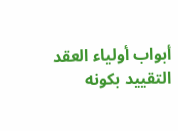أبواب أولياء العقد التقييد بكونه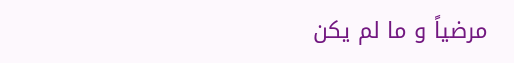مرضياً و ما لم يكن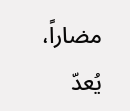مضاراً، يُعدّ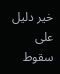خير دليل على سقوط